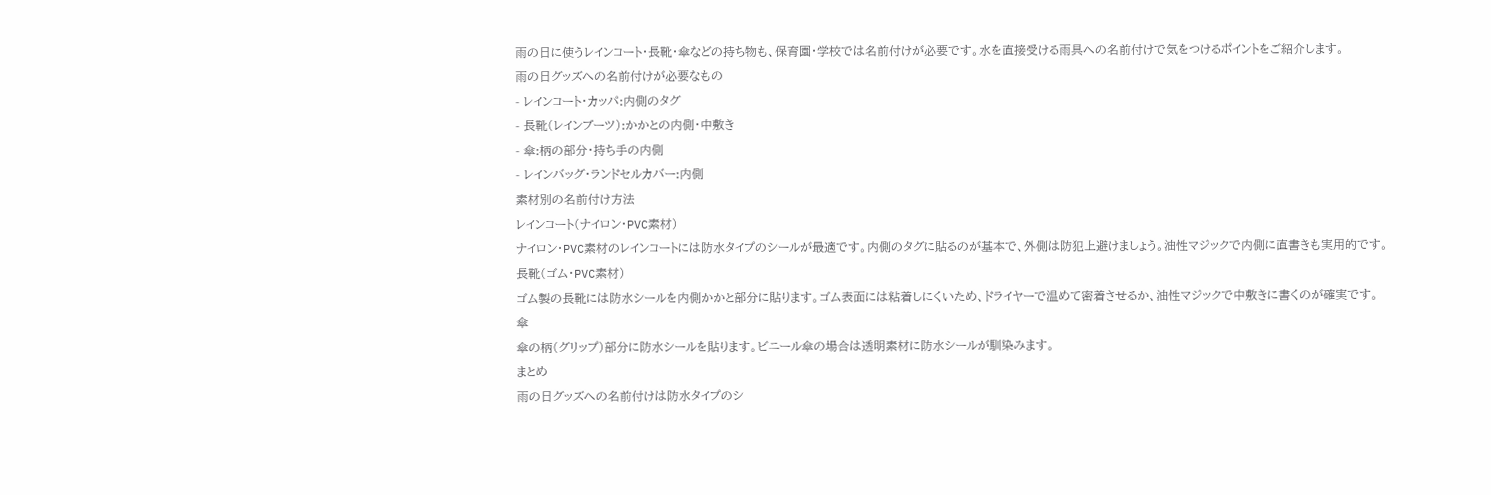雨の日に使うレインコート・長靴・傘などの持ち物も、保育園・学校では名前付けが必要です。水を直接受ける雨具への名前付けで気をつけるポイントをご紹介します。
雨の日グッズへの名前付けが必要なもの
- レインコート・カッパ:内側のタグ
- 長靴(レインブーツ):かかとの内側・中敷き
- 傘:柄の部分・持ち手の内側
- レインバッグ・ランドセルカバー:内側
素材別の名前付け方法
レインコート(ナイロン・PVC素材)
ナイロン・PVC素材のレインコートには防水タイプのシールが最適です。内側のタグに貼るのが基本で、外側は防犯上避けましょう。油性マジックで内側に直書きも実用的です。
長靴(ゴム・PVC素材)
ゴム製の長靴には防水シールを内側かかと部分に貼ります。ゴム表面には粘着しにくいため、ドライヤーで温めて密着させるか、油性マジックで中敷きに書くのが確実です。
傘
傘の柄(グリップ)部分に防水シールを貼ります。ビニール傘の場合は透明素材に防水シールが馴染みます。
まとめ
雨の日グッズへの名前付けは防水タイプのシ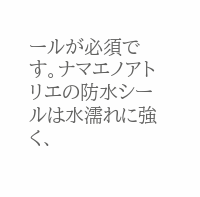ールが必須です。ナマエノアトリエの防水シールは水濡れに強く、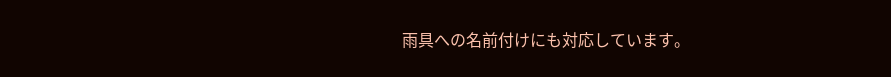雨具への名前付けにも対応しています。